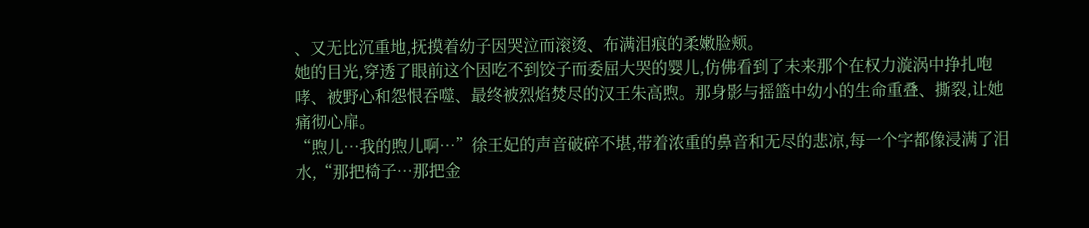、又无比沉重地,抚摸着幼子因哭泣而滚烫、布满泪痕的柔嫩脸颊。
她的目光,穿透了眼前这个因吃不到饺子而委屈大哭的婴儿,仿佛看到了未来那个在权力漩涡中挣扎咆哮、被野心和怨恨吞噬、最终被烈焰焚尽的汉王朱高煦。那身影与摇篮中幼小的生命重叠、撕裂,让她痛彻心扉。
“煦儿…我的煦儿啊…”徐王妃的声音破碎不堪,带着浓重的鼻音和无尽的悲凉,每一个字都像浸满了泪水,“那把椅子…那把金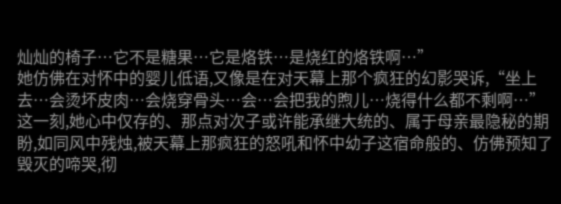灿灿的椅子…它不是糖果…它是烙铁…是烧红的烙铁啊…”
她仿佛在对怀中的婴儿低语,又像是在对天幕上那个疯狂的幻影哭诉,“坐上去…会烫坏皮肉…会烧穿骨头…会…会把我的煦儿…烧得什么都不剩啊…”
这一刻,她心中仅存的、那点对次子或许能承继大统的、属于母亲最隐秘的期盼,如同风中残烛,被天幕上那疯狂的怒吼和怀中幼子这宿命般的、仿佛预知了毁灭的啼哭,彻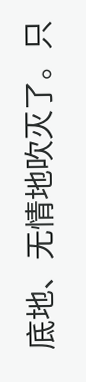底地、无情地吹灭了。只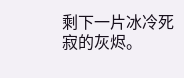剩下一片冰冷死寂的灰烬。